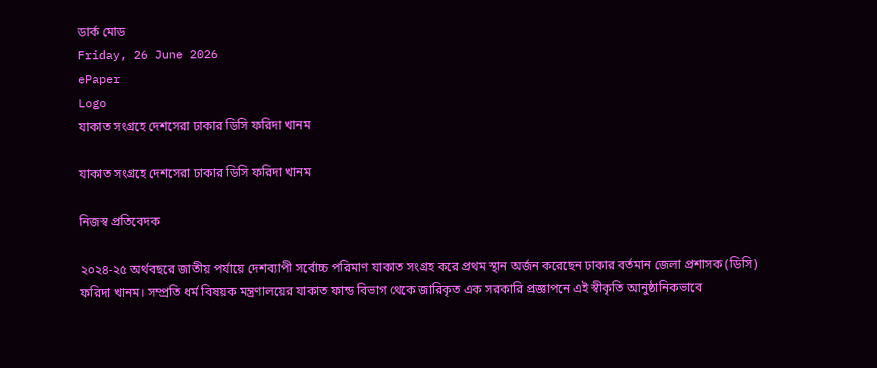ডার্ক মোড
Friday, 26 June 2026
ePaper
Logo
যাকাত সংগ্রহে দেশসেরা ঢাকার ডিসি ফরিদা খানম

যাকাত সংগ্রহে দেশসেরা ঢাকার ডিসি ফরিদা খানম

নিজস্ব প্রতিবেদক

২০২৪-২৫ অর্থবছরে জাতীয় পর্যায়ে দেশব্যাপী সর্বোচ্চ পরিমাণ যাকাত সংগ্রহ করে প্রথম স্থান অর্জন করেছেন ঢাকার বর্তমান জেলা প্রশাসক (ডিসি) ফরিদা খানম। সম্প্রতি ধর্ম বিষয়ক মন্ত্রণালয়ের যাকাত ফান্ড বিভাগ থেকে জারিকৃত এক সরকারি প্রজ্ঞাপনে এই স্বীকৃতি আনুষ্ঠানিকভাবে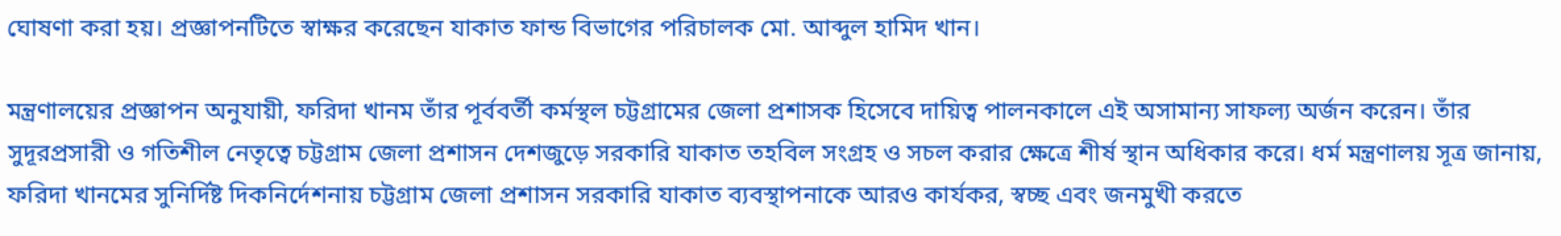ঘোষণা করা হয়। প্রজ্ঞাপনটিতে স্বাক্ষর করেছেন যাকাত ফান্ড বিভাগের পরিচালক মো. আব্দুল হামিদ খান।

মন্ত্রণালয়ের প্রজ্ঞাপন অনুযায়ী, ফরিদা খানম তাঁর পূর্ববর্তী কর্মস্থল চট্টগ্রামের জেলা প্রশাসক হিসেবে দায়িত্ব পালনকালে এই অসামান্য সাফল্য অর্জন করেন। তাঁর সুদূরপ্রসারী ও গতিশীল নেতৃত্বে চট্টগ্রাম জেলা প্রশাসন দেশজুড়ে সরকারি যাকাত তহবিল সংগ্রহ ও সচল করার ক্ষেত্রে শীর্ষ স্থান অধিকার করে। ধর্ম মন্ত্রণালয় সূত্র জানায়, ফরিদা খানমের সুনির্দিষ্ট দিকনির্দেশনায় চট্টগ্রাম জেলা প্রশাসন সরকারি যাকাত ব্যবস্থাপনাকে আরও কার্যকর, স্বচ্ছ এবং জনমুখী করতে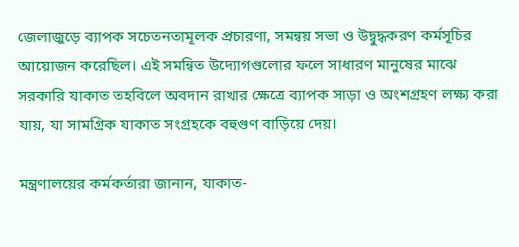জেলাজুড়ে ব্যাপক সচেতনতামূলক প্রচারণা, সমন্বয় সভা ও উদ্বুদ্ধকরণ কর্মসূচির আয়োজন করেছিল। এই সমন্বিত উদ্যোগগুলোর ফলে সাধারণ মানুষের মাঝে সরকারি যাকাত তহবিলে অবদান রাখার ক্ষেত্রে ব্যাপক সাড়া ও অংশগ্রহণ লক্ষ্য করা যায়, যা সামগ্রিক যাকাত সংগ্রহকে বহুগুণ বাড়িয়ে দেয়।

মন্ত্রণালয়ের কর্মকর্তারা জানান, যাকাত-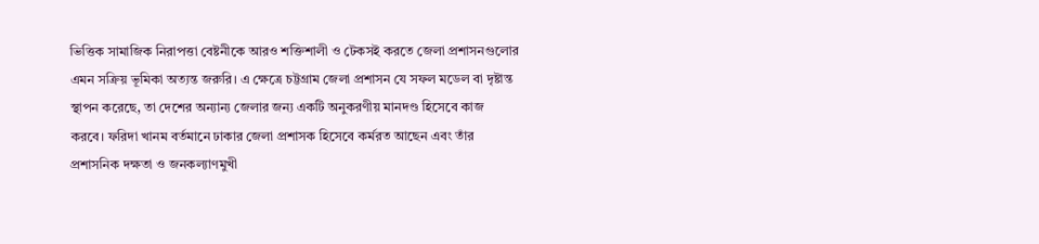ভিত্তিক সামাজিক নিরাপত্তা বেষ্টনীকে আরও শক্তিশালী ও টেকসই করতে জেলা প্রশাসনগুলোর এমন সক্রিয় ভূমিকা অত্যন্ত জরুরি। এ ক্ষেত্রে চট্টগ্রাম জেলা প্রশাসন যে সফল মডেল বা দৃষ্টান্ত স্থাপন করেছে, তা দেশের অন্যান্য জেলার জন্য একটি অনুকরণীয় মানদণ্ড হিসেবে কাজ করবে। ফরিদা খানম বর্তমানে ঢাকার জেলা প্রশাসক হিসেবে কর্মরত আছেন এবং তাঁর প্রশাসনিক দক্ষতা ও জনকল্যাণমুখী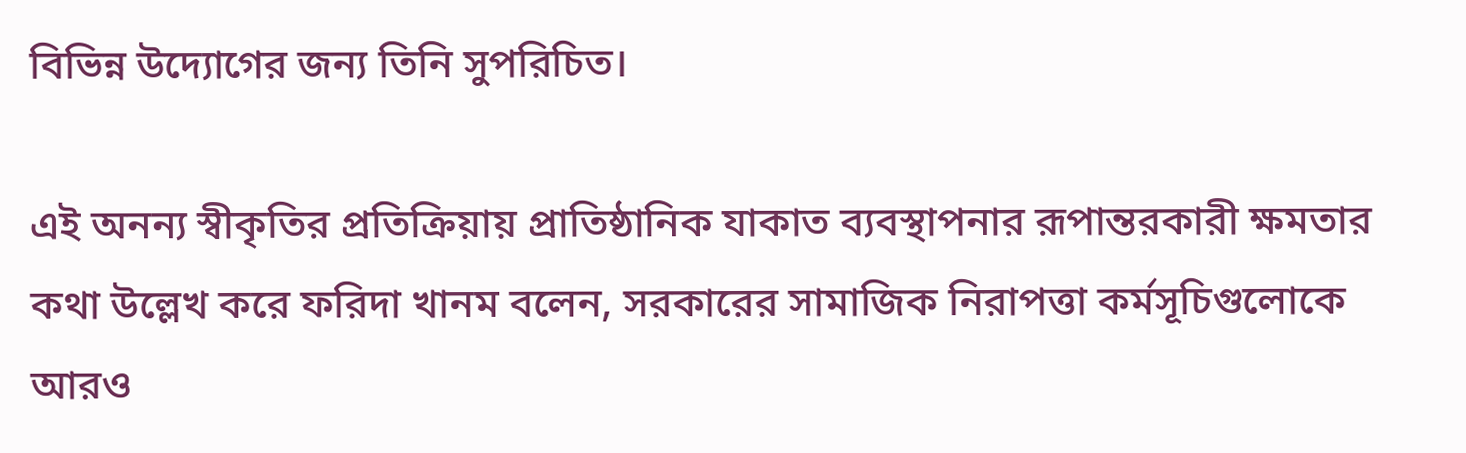বিভিন্ন উদ্যোগের জন্য তিনি সুপরিচিত।

এই অনন্য স্বীকৃতির প্রতিক্রিয়ায় প্রাতিষ্ঠানিক যাকাত ব্যবস্থাপনার রূপান্তরকারী ক্ষমতার কথা উল্লেখ করে ফরিদা খানম বলেন, সরকারের সামাজিক নিরাপত্তা কর্মসূচিগুলোকে আরও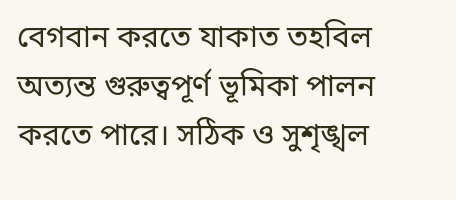বেগবান করতে যাকাত তহবিল অত্যন্ত গুরুত্বপূর্ণ ভূমিকা পালন করতে পারে। সঠিক ও সুশৃঙ্খল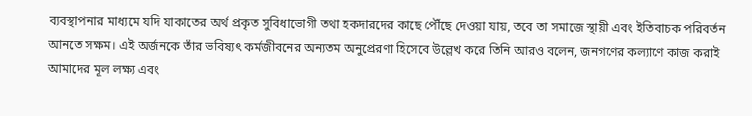ব্যবস্থাপনার মাধ্যমে যদি যাকাতের অর্থ প্রকৃত সুবিধাভোগী তথা হকদারদের কাছে পৌঁছে দেওয়া যায়, তবে তা সমাজে স্থায়ী এবং ইতিবাচক পরিবর্তন আনতে সক্ষম। এই অর্জনকে তাঁর ভবিষ্যৎ কর্মজীবনের অন্যতম অনুপ্রেরণা হিসেবে উল্লেখ করে তিনি আরও বলেন, জনগণের কল্যাণে কাজ করাই আমাদের মূল লক্ষ্য এবং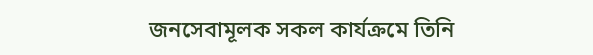জনসেবামূলক সকল কার্যক্রমে তিনি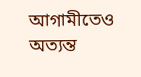আগামীতেও অত্যন্ত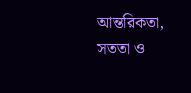আন্তরিকতা, সততা ও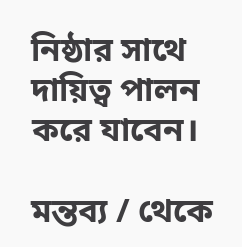নিষ্ঠার সাথে দায়িত্ব পালন করে যাবেন।

মন্তব্য / থেকে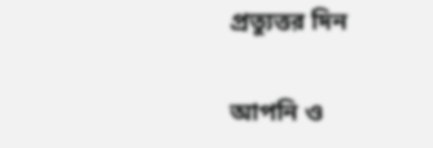প্রত্যুত্তর দিন

আপনি ও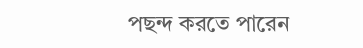পছন্দ করতে পারেন